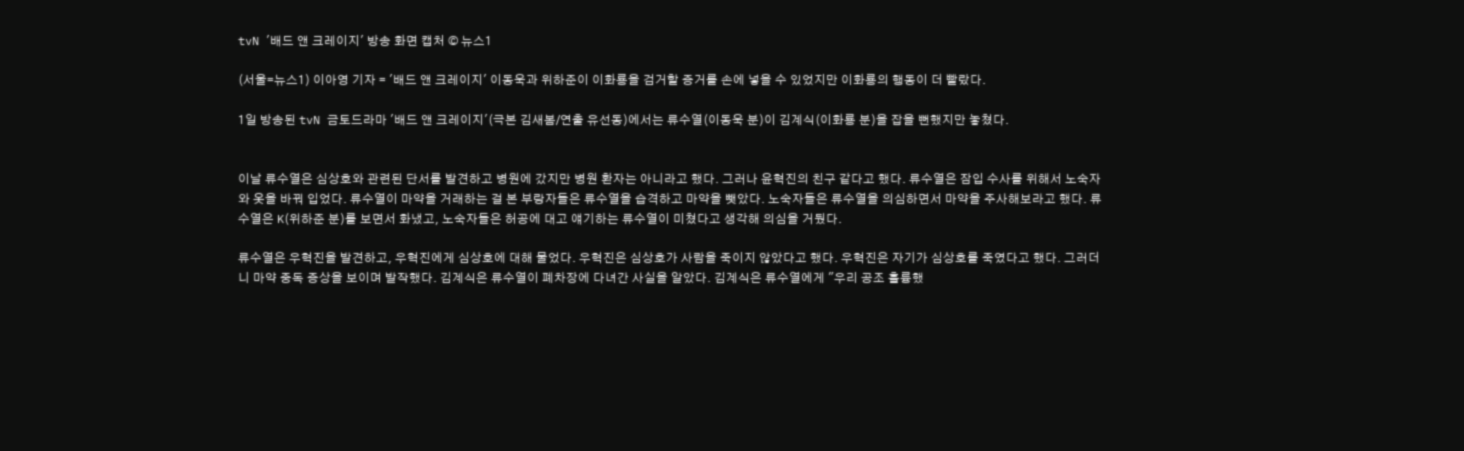tvN '배드 앤 크레이지' 방송 화면 캡처 © 뉴스1

(서울=뉴스1) 이아영 기자 = '배드 앤 크레이지' 이동욱과 위하준이 이화룡을 검거할 증거를 손에 넣을 수 있었지만 이화룡의 행동이 더 빨랐다.

1일 방송된 tvN 금토드라마 '배드 앤 크레이지'(극본 김새봄/연출 유선동)에서는 류수열(이동욱 분)이 김계식(이화룡 분)을 잡을 뻔했지만 놓쳤다.


이날 류수열은 심상호와 관련된 단서를 발견하고 병원에 갔지만 병원 환자는 아니라고 했다. 그러나 윤혁진의 친구 같다고 했다. 류수열은 잠입 수사를 위해서 노숙자와 옷을 바꿔 입었다. 류수열이 마약을 거래하는 걸 본 부랑자들은 류수열을 습격하고 마약을 뺏았다. 노숙자들은 류수열을 의심하면서 마약을 주사해보라고 했다. 류수열은 K(위하준 분)를 보면서 화냈고, 노숙자들은 허공에 대고 얘기하는 류수열이 미쳤다고 생각해 의심을 거뒀다.

류수열은 우혁진을 발견하고, 우혁진에게 심상호에 대해 물었다. 우혁진은 심상호가 사람을 죽이지 않았다고 했다. 우혁진은 자기가 심상호를 죽였다고 했다. 그러더니 마약 중독 증상을 보이며 발작했다. 김계식은 류수열이 폐차장에 다녀간 사실을 알았다. 김계식은 류수열에게 "우리 공조 훌륭했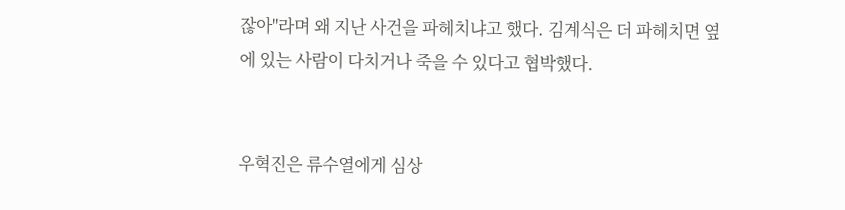잖아"라며 왜 지난 사건을 파헤치냐고 했다. 김계식은 더 파헤치면 옆에 있는 사람이 다치거나 죽을 수 있다고 협박했다.


우혁진은 류수열에게 심상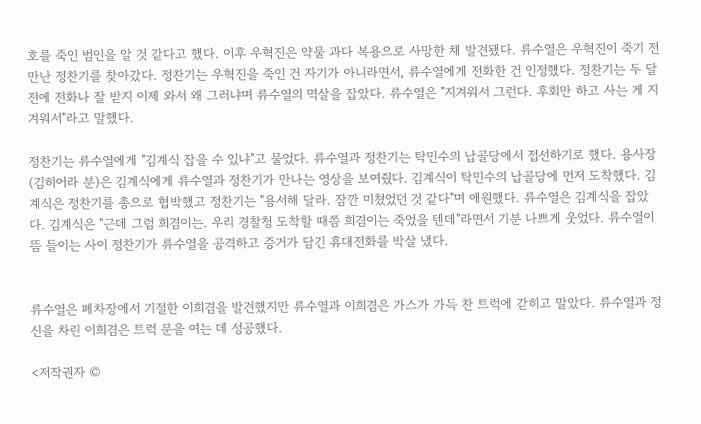호를 죽인 범인을 알 것 같다고 했다. 이후 우혁진은 약물 과다 복용으로 사망한 채 발견됐다. 류수열은 우혁진이 죽기 전 만난 정찬기를 찾아갔다. 정찬기는 우혁진을 죽인 건 자기가 아니라면서, 류수열에게 전화한 건 인정했다. 정찬기는 두 달 전에 전화나 잘 받지 이제 와서 왜 그러냐며 류수열의 멱살을 잡았다. 류수열은 "지겨워서 그런다. 후회만 하고 사는 게 지겨워서"라고 말했다.

정찬기는 류수열에게 "김계식 잡을 수 있냐"고 물었다. 류수열과 정찬기는 탁민수의 납골당에서 접선하기로 했다. 용사장(김히어라 분)은 김계식에게 류수열과 정찬기가 만나는 영상을 보여줬다. 김계식이 탁민수의 납골당에 먼저 도착했다. 김계식은 정찬기를 총으로 협박했고 정찬기는 "용서해 달라. 잠깐 미쳤었던 것 같다"며 애원했다. 류수열은 김계식을 잡았다. 김계식은 "근데 그럼 희겸이는. 우리 경찰청 도착할 때쯤 희겸이는 죽었을 텐데"라면서 기분 나쁘게 웃었다. 류수열이 뜸 들이는 사이 정찬기가 류수열을 공격하고 증거가 담긴 휴대전화를 박살 냈다.


류수열은 폐차장에서 기절한 이희겸을 발견했지만 류수열과 이희겸은 가스가 가득 찬 트럭에 갇히고 말았다. 류수열과 정신을 차린 이희겸은 트럭 문을 여는 데 성공했다.

<저작권자 ©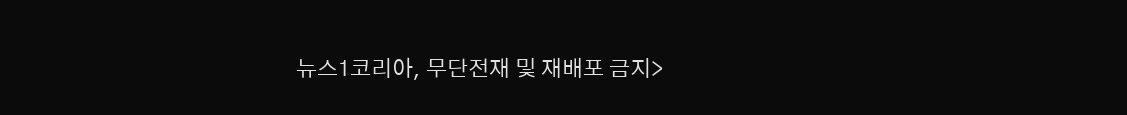뉴스1코리아, 무단전재 및 재배포 금지>